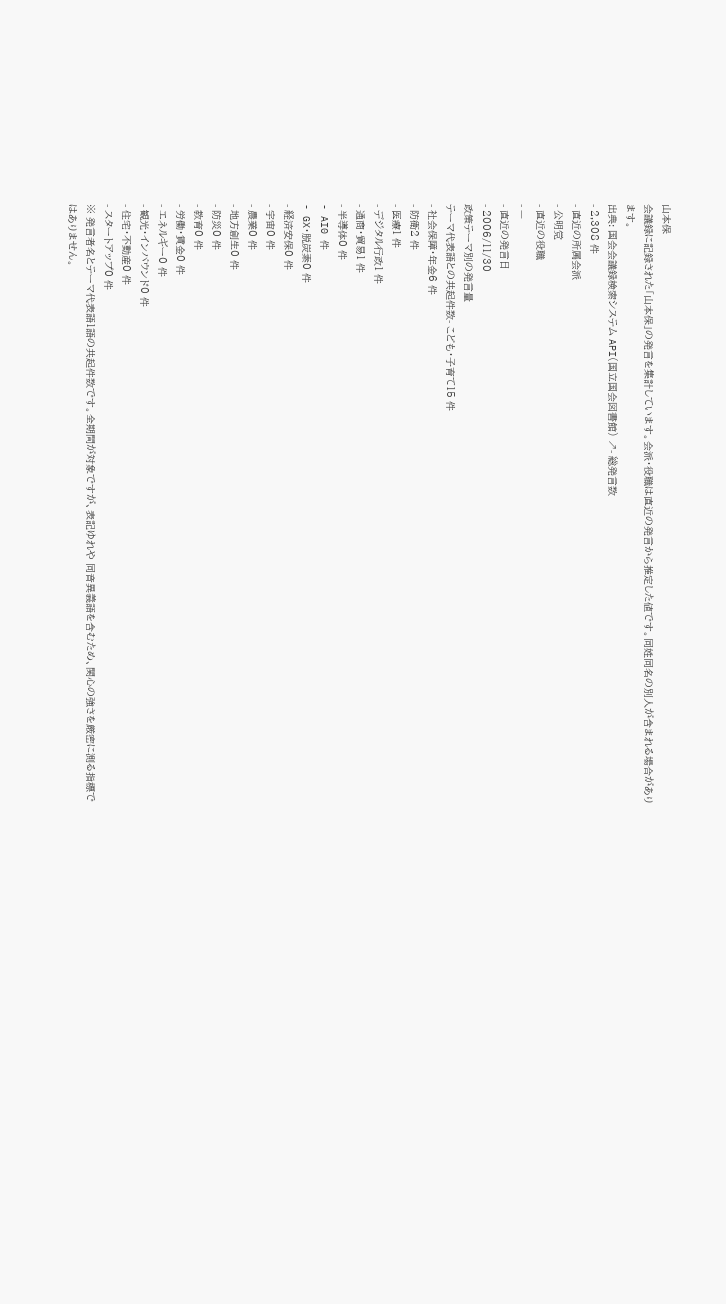山本保
会議録に記録された「山本保」の発言を集計しています。会派・役職は直近の発言から推定した値です。同姓同名の別人が含まれる場合があります。
出典: 国会会議録検索システム API(国立国会図書館) ↗- 総発言数
- 2,308 件
- 直近の所属会派
- 公明党
- 直近の役職
- —
- 直近の発言日
- 2006/11/30
政策テーマ別の発言量
テーマ代表語との共起件数- こども・子育て15 件
- 社会保障・年金6 件
- 防衛2 件
- 医療1 件
- デジタル行政1 件
- 通商・貿易1 件
- 半導体0 件
- AI0 件
- GX・脱炭素0 件
- 経済安保0 件
- 宇宙0 件
- 農業0 件
- 地方創生0 件
- 防災0 件
- 教育0 件
- 労働・賃金0 件
- エネルギー0 件
- 観光・インバウンド0 件
- 住宅・不動産0 件
- スタートアップ0 件
※ 発言者名とテーマ代表語1語の共起件数です。全期間が対象ですが、表記ゆれや 同音異義語を含むため、関心の強さを厳密に測る指標ではありません。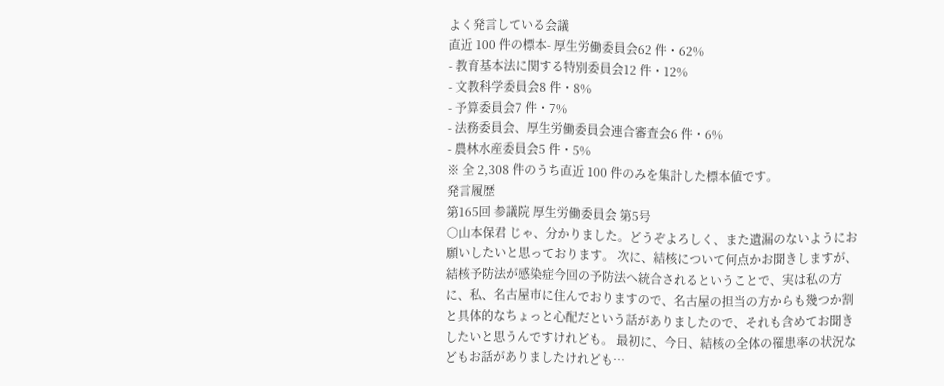よく発言している会議
直近 100 件の標本- 厚生労働委員会62 件・62%
- 教育基本法に関する特別委員会12 件・12%
- 文教科学委員会8 件・8%
- 予算委員会7 件・7%
- 法務委員会、厚生労働委員会連合審査会6 件・6%
- 農林水産委員会5 件・5%
※ 全 2,308 件のうち直近 100 件のみを集計した標本値です。
発言履歴
第165回 参議院 厚生労働委員会 第5号
○山本保君 じゃ、分かりました。どうぞよろしく、また遺漏のないようにお願いしたいと思っております。 次に、結核について何点かお聞きしますが、結核予防法が感染症今回の予防法へ統合されるということで、実は私の方に、私、名古屋市に住んでおりますので、名古屋の担当の方からも幾つか割と具体的なちょっと心配だという話がありましたので、それも含めてお聞きしたいと思うんですけれども。 最初に、今日、結核の全体の罹患率の状況などもお話がありましたけれども…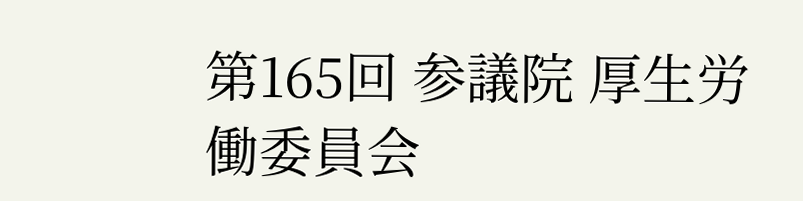第165回 参議院 厚生労働委員会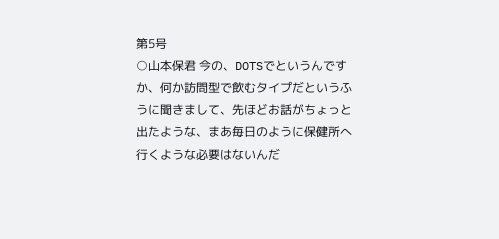第5号
○山本保君 今の、DOTSでというんですか、何か訪問型で飲むタイプだというふうに聞きまして、先ほどお話がちょっと出たような、まあ毎日のように保健所へ行くような必要はないんだ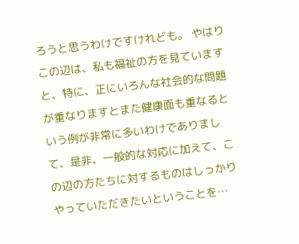ろうと思うわけですけれども。 やはりこの辺は、私も福祉の方を見ていますと、特に、正にいろんな社会的な問題が重なりますとまた健康面も重なるという例が非常に多いわけでありまして、是非、一般的な対応に加えて、この辺の方たちに対するものはしっかりやっていただきたいということを…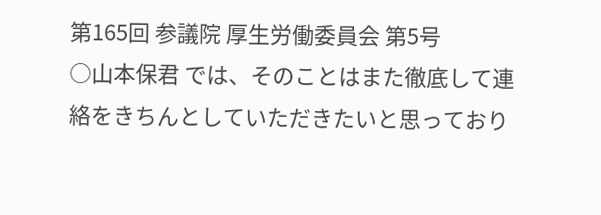第165回 参議院 厚生労働委員会 第5号
○山本保君 では、そのことはまた徹底して連絡をきちんとしていただきたいと思っており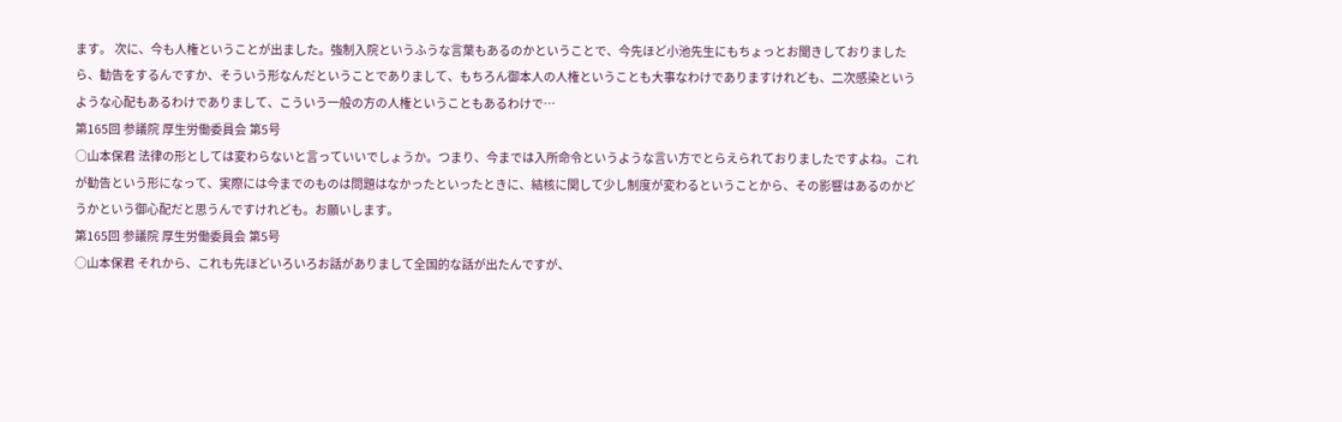ます。 次に、今も人権ということが出ました。強制入院というふうな言葉もあるのかということで、今先ほど小池先生にもちょっとお聞きしておりましたら、勧告をするんですか、そういう形なんだということでありまして、もちろん御本人の人権ということも大事なわけでありますけれども、二次感染というような心配もあるわけでありまして、こういう一般の方の人権ということもあるわけで…
第165回 参議院 厚生労働委員会 第5号
○山本保君 法律の形としては変わらないと言っていいでしょうか。つまり、今までは入所命令というような言い方でとらえられておりましたですよね。これが勧告という形になって、実際には今までのものは問題はなかったといったときに、結核に関して少し制度が変わるということから、その影響はあるのかどうかという御心配だと思うんですけれども。お願いします。
第165回 参議院 厚生労働委員会 第5号
○山本保君 それから、これも先ほどいろいろお話がありまして全国的な話が出たんですが、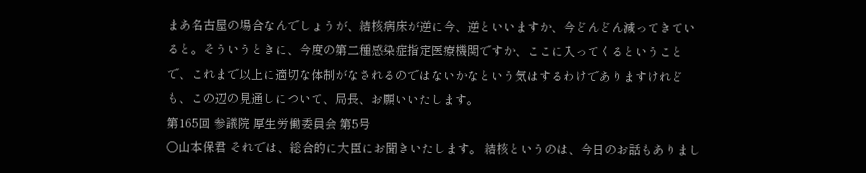まあ名古屋の場合なんでしょうが、結核病床が逆に今、逆といいますか、今どんどん減ってきていると。そういうときに、今度の第二種感染症指定医療機関ですか、ここに入ってくるということで、これまで以上に適切な体制がなされるのではないかなという気はするわけでありますけれども、この辺の見通しについて、局長、お願いいたします。
第165回 参議院 厚生労働委員会 第5号
○山本保君 それでは、総合的に大臣にお聞きいたします。 結核というのは、今日のお話もありまし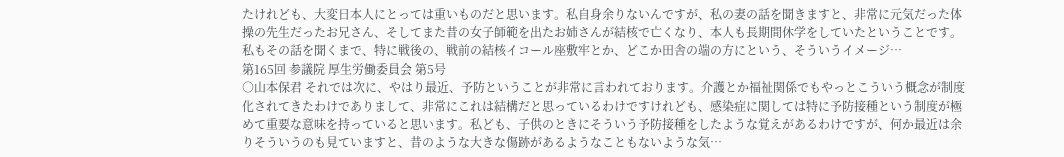たけれども、大変日本人にとっては重いものだと思います。私自身余りないんですが、私の妻の話を聞きますと、非常に元気だった体操の先生だったお兄さん、そしてまた昔の女子師範を出たお姉さんが結核で亡くなり、本人も長期間休学をしていたということです。私もその話を聞くまで、特に戦後の、戦前の結核イコール座敷牢とか、どこか田舎の端の方にという、そういうイメージ…
第165回 参議院 厚生労働委員会 第5号
○山本保君 それでは次に、やはり最近、予防ということが非常に言われております。介護とか福祉関係でもやっとこういう概念が制度化されてきたわけでありまして、非常にこれは結構だと思っているわけですけれども、感染症に関しては特に予防接種という制度が極めて重要な意味を持っていると思います。私ども、子供のときにそういう予防接種をしたような覚えがあるわけですが、何か最近は余りそういうのも見ていますと、昔のような大きな傷跡があるようなこともないような気…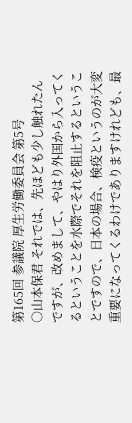第165回 参議院 厚生労働委員会 第5号
○山本保君 それでは、先ほども少し触れたんですが、改めまして、やはり外国から入ってくるということを水際でそれを阻止するということですので、日本の場合、検疫というのが大変重要になってくるわけでありますけれども、最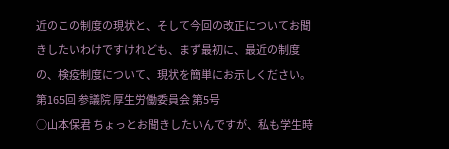近のこの制度の現状と、そして今回の改正についてお聞きしたいわけですけれども、まず最初に、最近の制度の、検疫制度について、現状を簡単にお示しください。
第165回 参議院 厚生労働委員会 第5号
○山本保君 ちょっとお聞きしたいんですが、私も学生時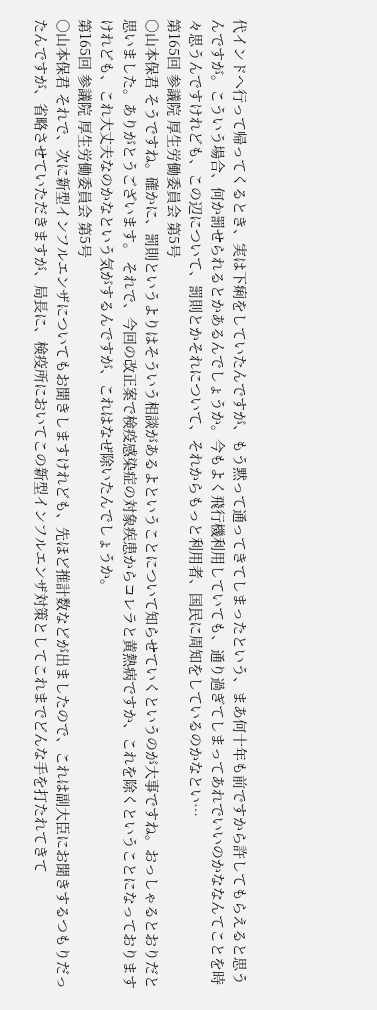代インドへ行って帰ってくるとき、実は下痢をしていたんですが、もう黙って通ってきてしまったという、まあ何十年も前ですから許してもらえると思うんですが。こういう場合、何か罰せられるとかあるんでしょうか。今もよく飛行機利用していても、通り過ぎてしまってあれでいいのかななんてことを時々思うんですけれども、この辺について、罰則とかそれについて、それからもっと利用者、国民に周知をしているのかなとい…
第165回 参議院 厚生労働委員会 第5号
○山本保君 そうですね。確かに、罰則というよりはそういう相談があるよということについて知らせていくというのが大事ですね。おっしゃるとおりだと思いました。ありがとうございます。 それで、今回の改正案で検疫感染症の対象疾患からコレラと黄熱病ですか、これを除くということになっておりますけれども、これ大丈夫なのかなという気がするんですが、これはなぜ除いたんでしょうか。
第165回 参議院 厚生労働委員会 第5号
○山本保君 それで、次に新型インフルエンザについてもお聞きしますけれども、先ほど推計数などが出ましたので、これは副大臣にお聞きするつもりだったんですが、省略させていただきますが、局長に、検疫所においてこの新型インフルエンザ対策としてこれまでどんな手を打たれてきて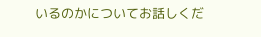いるのかについてお話しくだ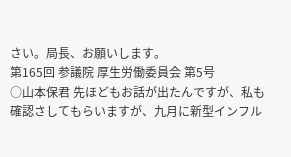さい。局長、お願いします。
第165回 参議院 厚生労働委員会 第5号
○山本保君 先ほどもお話が出たんですが、私も確認さしてもらいますが、九月に新型インフル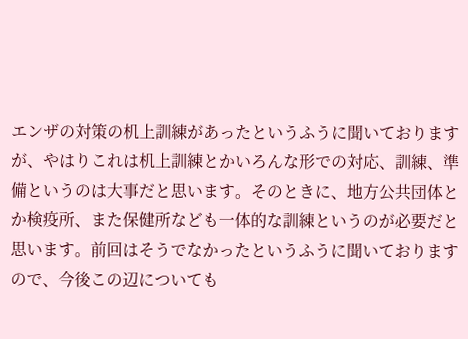エンザの対策の机上訓練があったというふうに聞いておりますが、やはりこれは机上訓練とかいろんな形での対応、訓練、準備というのは大事だと思います。そのときに、地方公共団体とか検疫所、また保健所なども一体的な訓練というのが必要だと思います。前回はそうでなかったというふうに聞いておりますので、今後この辺についても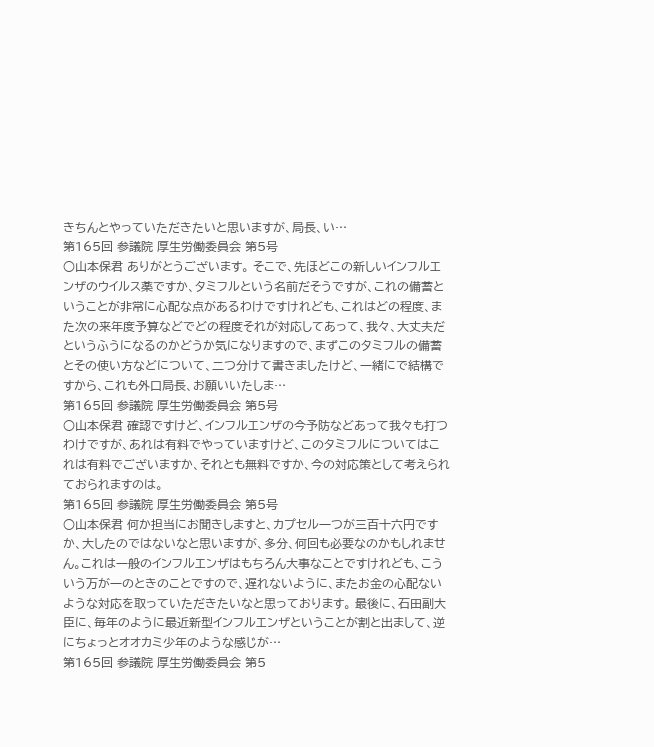きちんとやっていただきたいと思いますが、局長、い…
第165回 参議院 厚生労働委員会 第5号
○山本保君 ありがとうございます。 そこで、先ほどこの新しいインフルエンザのウイルス薬ですか、タミフルという名前だそうですが、これの備蓄ということが非常に心配な点があるわけですけれども、これはどの程度、また次の来年度予算などでどの程度それが対応してあって、我々、大丈夫だというふうになるのかどうか気になりますので、まずこのタミフルの備蓄とその使い方などについて、二つ分けて書きましたけど、一緒にで結構ですから、これも外口局長、お願いいたしま…
第165回 参議院 厚生労働委員会 第5号
○山本保君 確認ですけど、インフルエンザの今予防などあって我々も打つわけですが、あれは有料でやっていますけど、このタミフルについてはこれは有料でございますか、それとも無料ですか、今の対応策として考えられておられますのは。
第165回 参議院 厚生労働委員会 第5号
○山本保君 何か担当にお聞きしますと、カプセル一つが三百十六円ですか、大したのではないなと思いますが、多分、何回も必要なのかもしれません。これは一般のインフルエンザはもちろん大事なことですけれども、こういう万が一のときのことですので、遅れないように、またお金の心配ないような対応を取っていただきたいなと思っております。 最後に、石田副大臣に、毎年のように最近新型インフルエンザということが割と出まして、逆にちょっとオオカミ少年のような感じが…
第165回 参議院 厚生労働委員会 第5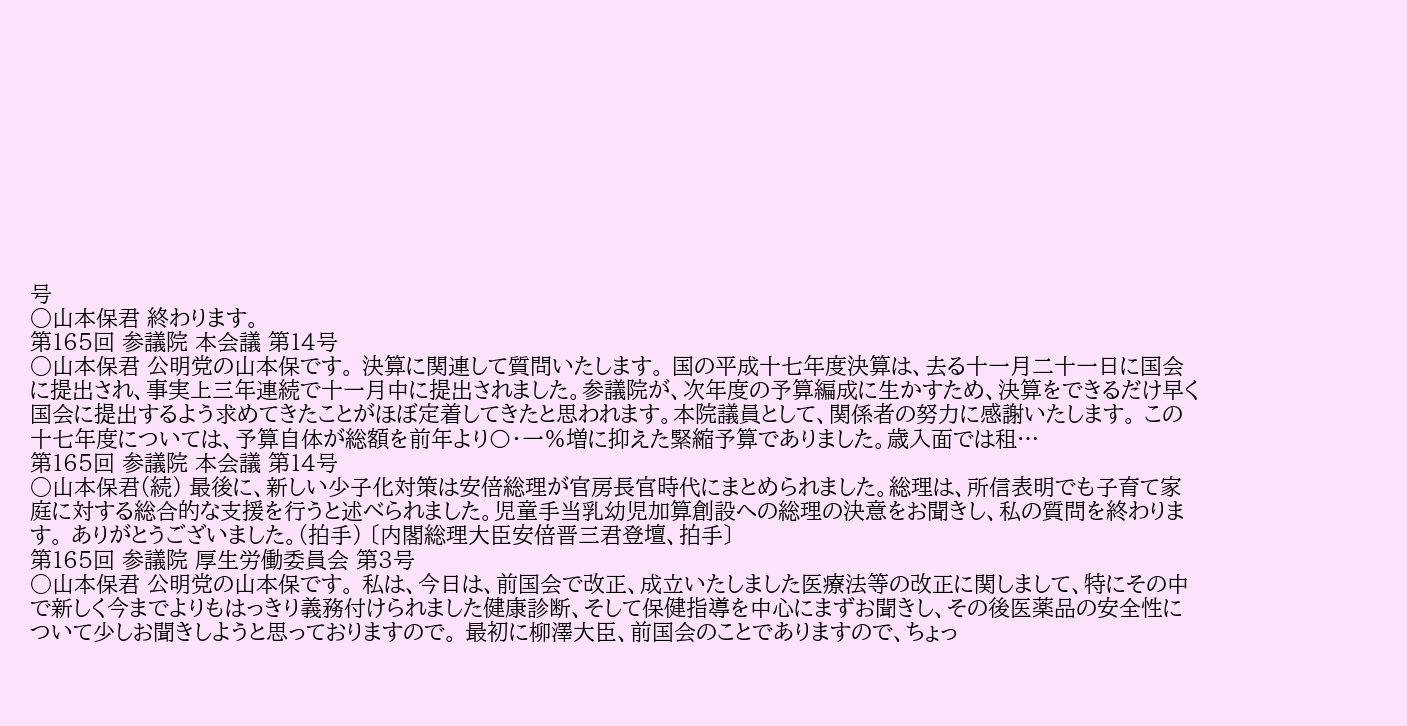号
○山本保君 終わります。
第165回 参議院 本会議 第14号
○山本保君 公明党の山本保です。 決算に関連して質問いたします。 国の平成十七年度決算は、去る十一月二十一日に国会に提出され、事実上三年連続で十一月中に提出されました。参議院が、次年度の予算編成に生かすため、決算をできるだけ早く国会に提出するよう求めてきたことがほぼ定着してきたと思われます。本院議員として、関係者の努力に感謝いたします。 この十七年度については、予算自体が総額を前年より〇・一%増に抑えた緊縮予算でありました。歳入面では租…
第165回 参議院 本会議 第14号
○山本保君(続) 最後に、新しい少子化対策は安倍総理が官房長官時代にまとめられました。総理は、所信表明でも子育て家庭に対する総合的な支援を行うと述べられました。児童手当乳幼児加算創設への総理の決意をお聞きし、私の質問を終わります。 ありがとうございました。(拍手) 〔内閣総理大臣安倍晋三君登壇、拍手〕
第165回 参議院 厚生労働委員会 第3号
○山本保君 公明党の山本保です。 私は、今日は、前国会で改正、成立いたしました医療法等の改正に関しまして、特にその中で新しく今までよりもはっきり義務付けられました健康診断、そして保健指導を中心にまずお聞きし、その後医薬品の安全性について少しお聞きしようと思っておりますので。 最初に柳澤大臣、前国会のことでありますので、ちょっ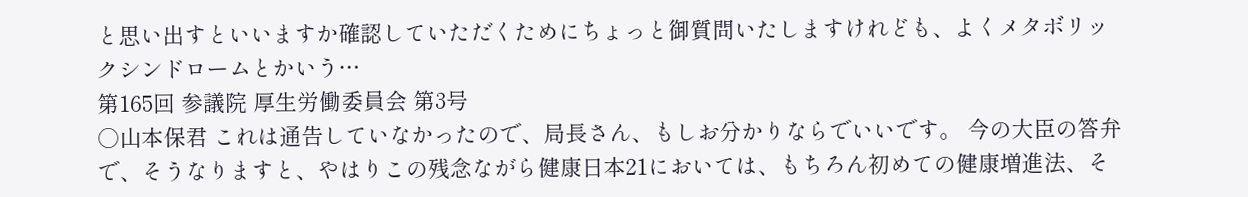と思い出すといいますか確認していただくためにちょっと御質問いたしますけれども、よくメタボリックシンドロームとかいう…
第165回 参議院 厚生労働委員会 第3号
○山本保君 これは通告していなかったので、局長さん、もしお分かりならでいいです。 今の大臣の答弁で、そうなりますと、やはりこの残念ながら健康日本21においては、もちろん初めての健康増進法、そ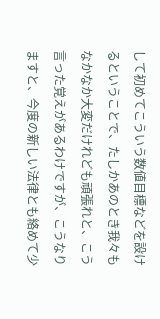して初めてこういう数値目標などを設けるということで、たしかあのとき我々もなかなか大変だけれども頑張れと、こう言った覚えがあるわけですが、こうなりますと、今度の新しい法律とも絡めて少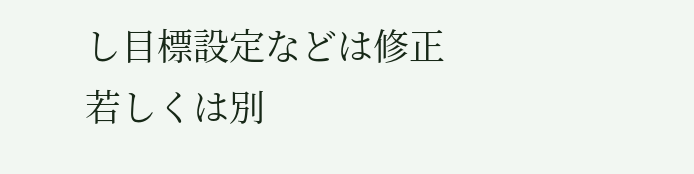し目標設定などは修正若しくは別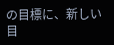の目標に、新しい目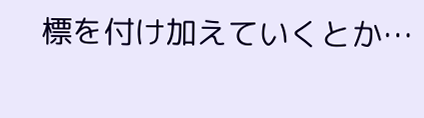標を付け加えていくとか…